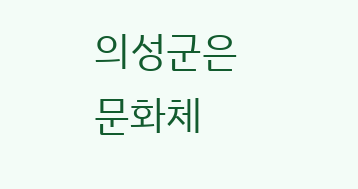의성군은 문화체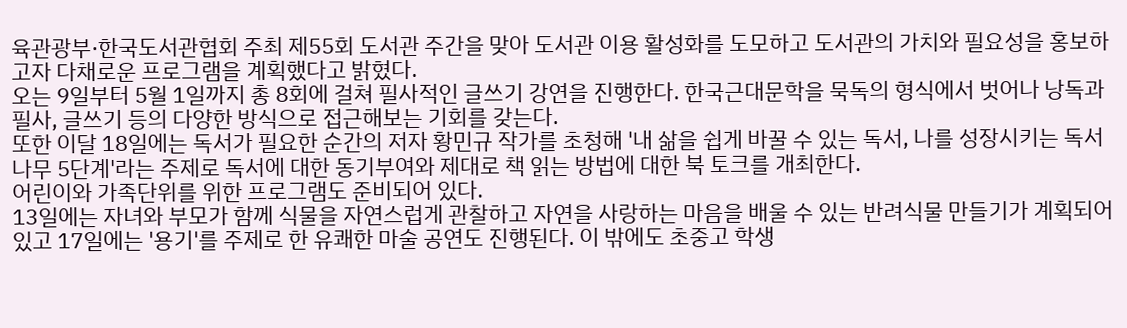육관광부·한국도서관협회 주최 제55회 도서관 주간을 맞아 도서관 이용 활성화를 도모하고 도서관의 가치와 필요성을 홍보하고자 다채로운 프로그램을 계획했다고 밝혔다.
오는 9일부터 5월 1일까지 총 8회에 걸쳐 필사적인 글쓰기 강연을 진행한다. 한국근대문학을 묵독의 형식에서 벗어나 낭독과 필사, 글쓰기 등의 다양한 방식으로 접근해보는 기회를 갖는다.
또한 이달 18일에는 독서가 필요한 순간의 저자 황민규 작가를 초청해 '내 삶을 쉽게 바꿀 수 있는 독서, 나를 성장시키는 독서나무 5단계'라는 주제로 독서에 대한 동기부여와 제대로 책 읽는 방법에 대한 북 토크를 개최한다.
어린이와 가족단위를 위한 프로그램도 준비되어 있다.
13일에는 자녀와 부모가 함께 식물을 자연스럽게 관찰하고 자연을 사랑하는 마음을 배울 수 있는 반려식물 만들기가 계획되어 있고 17일에는 '용기'를 주제로 한 유쾌한 마술 공연도 진행된다. 이 밖에도 초중고 학생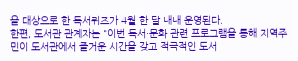을 대상으로 한 독서퀴즈가 4월 한 달 내내 운영된다.
한편, 도서관 관계자는 "이번 독서·문화 관련 프로그램을 통해 지역주민이 도서관에서 즐거운 시간을 갖고 적극적인 도서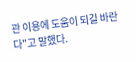관 이용에 도움이 되길 바란다"고 말했다.